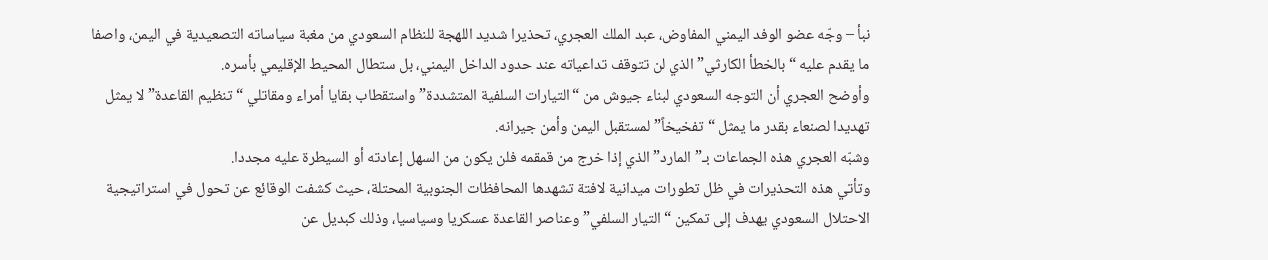نبأ – وجّه عضو الوفد اليمني المفاوض، عبد الملك العجري، تحذيرا شديد اللهجة للنظام السعودي من مغبة سياساته التصعيدية في اليمن، واصفا ما يقدم عليه “بالخطأ الكارثي” الذي لن تتوقف تداعياته عند حدود الداخل اليمني، بل ستطال المحيط الإقليمي بأسره.
وأوضح العجري أن التوجه السعودي لبناء جيوش من “التيارات السلفية المتشددة” واستقطاب بقايا أمراء ومقاتلي “تنظيم القاعدة” لا يمثل تهديدا لصنعاء بقدر ما يمثل “تفخيخاً” لمستقبل اليمن وأمن جيرانه.
وشبّه العجري هذه الجماعات بـ”المارد” الذي إذا خرج من قمقمه فلن يكون من السهل إعادته أو السيطرة عليه مجددا.
وتأتي هذه التحذيرات في ظل تطورات ميدانية لافتة تشهدها المحافظات الجنوبية المحتلة، حيث كشفت الوقائع عن تحول في استراتيجية الاحتلال السعودي يهدف إلى تمكين “التيار السلفي” وعناصر القاعدة عسكريا وسياسيا، وذلك كبديل عن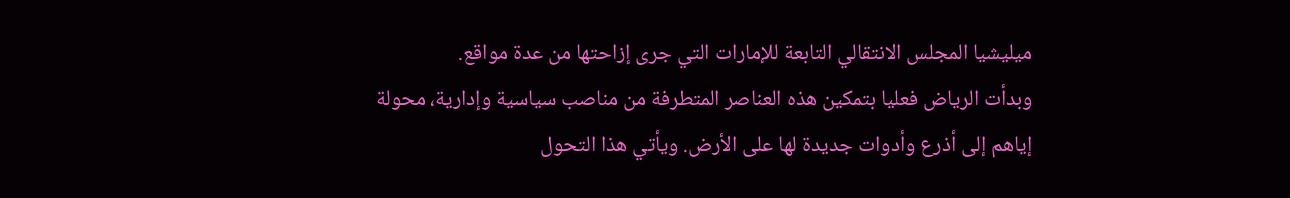ميليشيا المجلس الانتقالي التابعة للإمارات التي جرى إزاحتها من عدة مواقع.
وبدأت الرياض فعليا بتمكين هذه العناصر المتطرفة من مناصب سياسية وإدارية، محولة إياهم إلى أذرع وأدوات جديدة لها على الأرض. ويأتي هذا التحول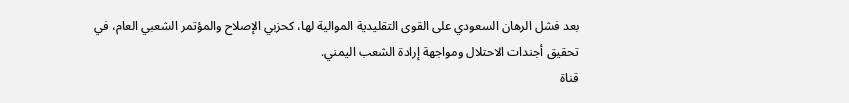بعد فشل الرهان السعودي على القوى التقليدية الموالية لها، كحزبي الإصلاح والمؤتمر الشعبي العام، في تحقيق أجندات الاحتلال ومواجهة إرادة الشعب اليمني.
قناة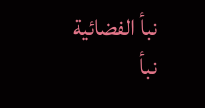نبأ الفضائية نبأ